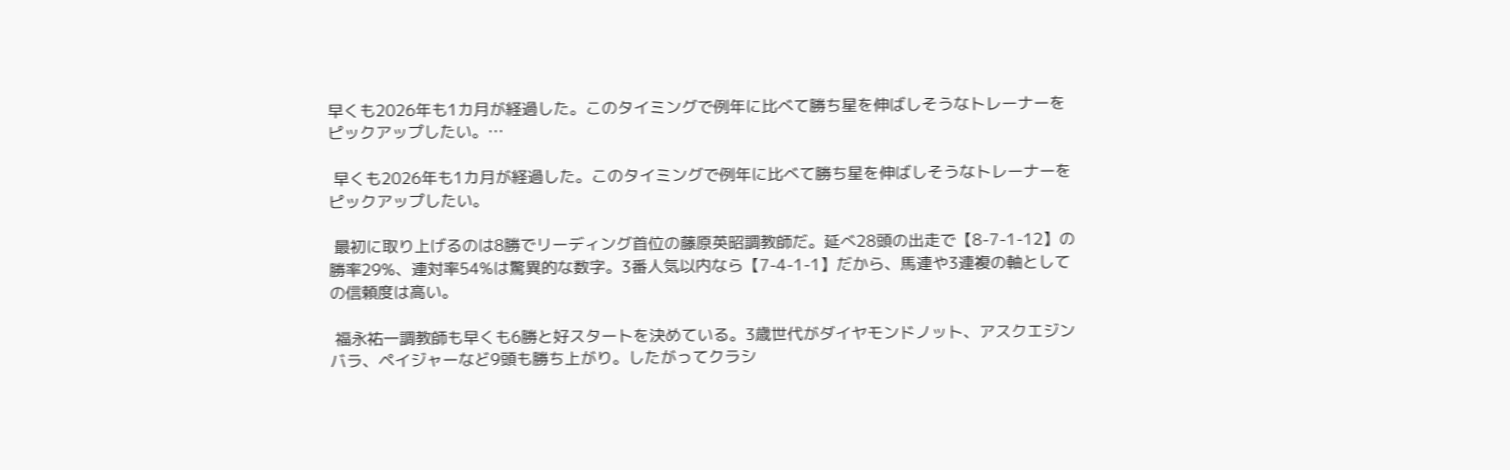早くも2026年も1カ月が経過した。このタイミングで例年に比べて勝ち星を伸ばしそうなトレーナーをピックアップしたい。…

 早くも2026年も1カ月が経過した。このタイミングで例年に比べて勝ち星を伸ばしそうなトレーナーをピックアップしたい。

 最初に取り上げるのは8勝でリーディング首位の藤原英昭調教師だ。延べ28頭の出走で【8-7-1-12】の勝率29%、連対率54%は驚異的な数字。3番人気以内なら【7-4-1-1】だから、馬連や3連複の軸としての信頼度は高い。

 福永祐一調教師も早くも6勝と好スタートを決めている。3歳世代がダイヤモンドノット、アスクエジンバラ、ペイジャーなど9頭も勝ち上がり。したがってクラシ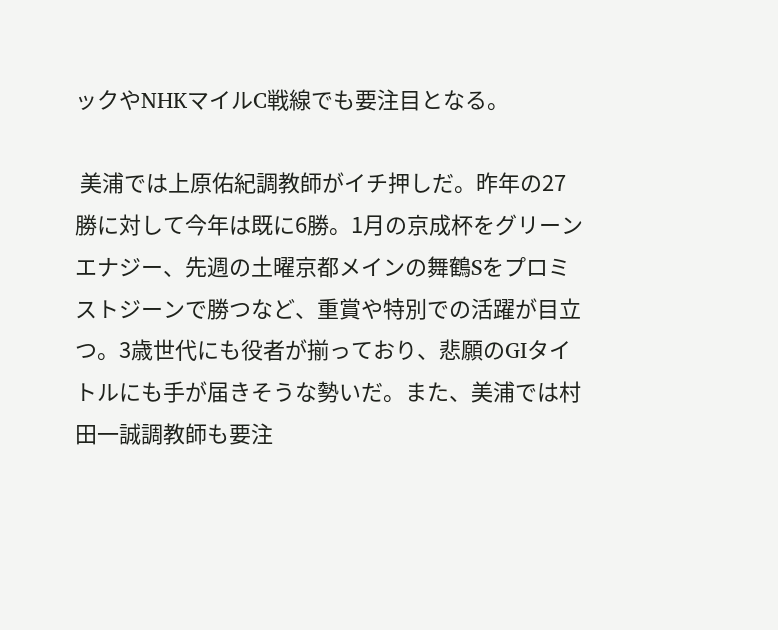ックやNHKマイルC戦線でも要注目となる。

 美浦では上原佑紀調教師がイチ押しだ。昨年の27勝に対して今年は既に6勝。1月の京成杯をグリーンエナジー、先週の土曜京都メインの舞鶴Sをプロミストジーンで勝つなど、重賞や特別での活躍が目立つ。3歳世代にも役者が揃っており、悲願のGIタイトルにも手が届きそうな勢いだ。また、美浦では村田一誠調教師も要注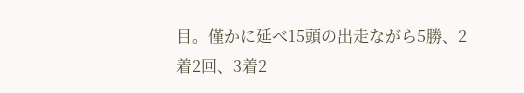目。僅かに延べ15頭の出走ながら5勝、2着2回、3着2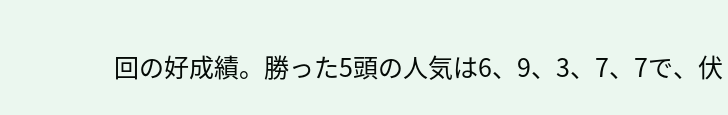回の好成績。勝った5頭の人気は6、9、3、7、7で、伏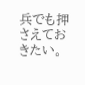兵でも押さえておきたい。